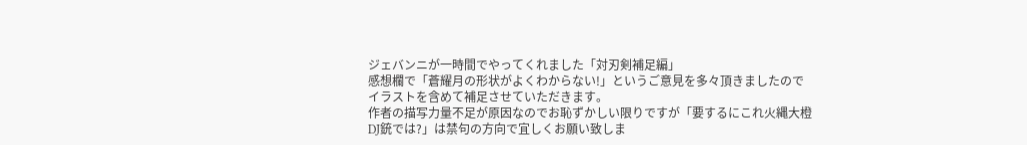ジェバンニが一時間でやってくれました「対刃剣補足編」
感想欄で「蒼耀月の形状がよくわからない!」というご意見を多々頂きましたのでイラストを含めて補足させていただきます。
作者の描写力量不足が原因なのでお恥ずかしい限りですが「要するにこれ火縄大橙DJ銃では?」は禁句の方向で宜しくお願い致しま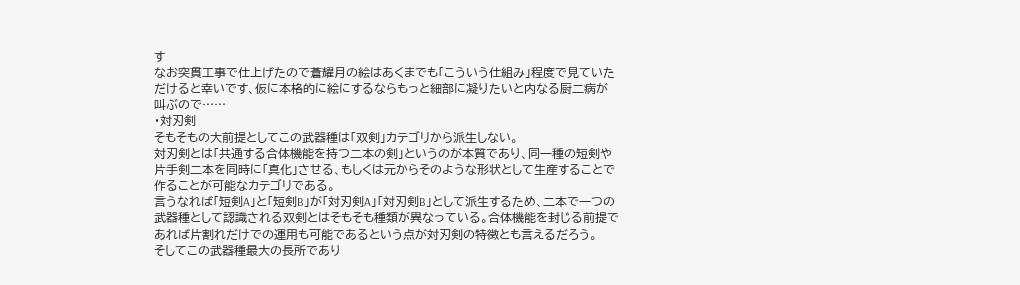す
なお突貫工事で仕上げたので蒼耀月の絵はあくまでも「こういう仕組み」程度で見ていただけると幸いです、仮に本格的に絵にするならもっと細部に凝りたいと内なる厨二病が叫ぶので……
・対刃剣
そもそもの大前提としてこの武器種は「双剣」カテゴリから派生しない。
対刃剣とは「共通する合体機能を持つ二本の剣」というのが本質であり、同一種の短剣や片手剣二本を同時に「真化」させる、もしくは元からそのような形状として生産することで作ることが可能なカテゴリである。
言うなれば「短剣A」と「短剣B」が「対刃剣A」「対刃剣B」として派生するため、二本で一つの武器種として認識される双剣とはそもそも種類が異なっている。合体機能を封じる前提であれば片割れだけでの運用も可能であるという点が対刃剣の特徴とも言えるだろう。
そしてこの武器種最大の長所であり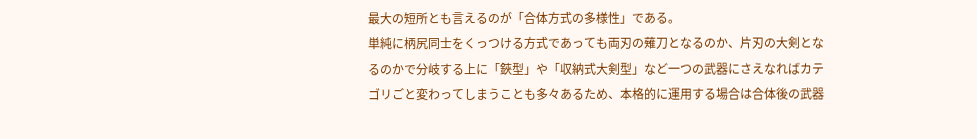最大の短所とも言えるのが「合体方式の多様性」である。
単純に柄尻同士をくっつける方式であっても両刃の薙刀となるのか、片刃の大剣となるのかで分岐する上に「鋏型」や「収納式大剣型」など一つの武器にさえなればカテゴリごと変わってしまうことも多々あるため、本格的に運用する場合は合体後の武器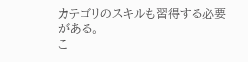カテゴリのスキルも習得する必要がある。
こ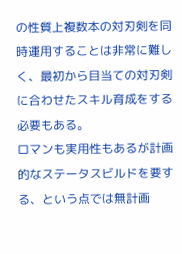の性質上複数本の対刃剣を同時運用することは非常に難しく、最初から目当ての対刃剣に合わせたスキル育成をする必要もある。
ロマンも実用性もあるが計画的なステータスビルドを要する、という点では無計画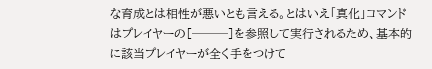な育成とは相性が悪いとも言える。とはいえ「真化」コマンドはプレイヤーの[───]を参照して実行されるため、基本的に該当プレイヤーが全く手をつけて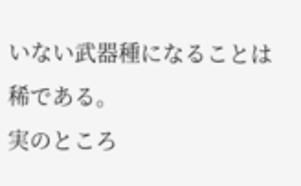いない武器種になることは稀である。
実のところ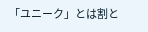「ユニーク」とは割と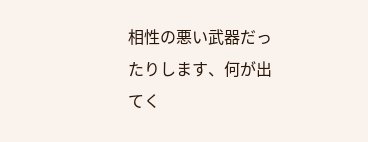相性の悪い武器だったりします、何が出てく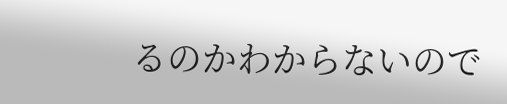るのかわからないので